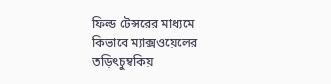ফিল্ড টেন্সরের মাধ্যমে কিভাবে ম্যাক্সওয়েলের তড়িৎচুম্বকিয়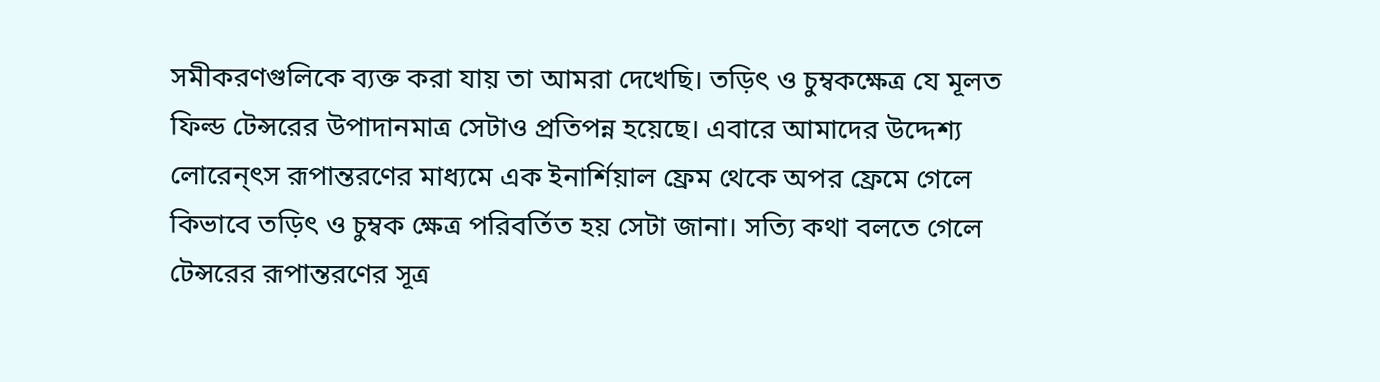সমীকরণগুলিকে ব্যক্ত করা যায় তা আমরা দেখেছি। তড়িৎ ও চুম্বকক্ষেত্র যে মূলত ফিল্ড টেন্সরের উপাদানমাত্র সেটাও প্রতিপন্ন হয়েছে। এবারে আমাদের উদ্দেশ্য লোরেন্ৎস রূপান্তরণের মাধ্যমে এক ইনার্শিয়াল ফ্রেম থেকে অপর ফ্রেমে গেলে কিভাবে তড়িৎ ও চুম্বক ক্ষেত্র পরিবর্তিত হয় সেটা জানা। সত্যি কথা বলতে গেলে টেন্সরের রূপান্তরণের সূত্র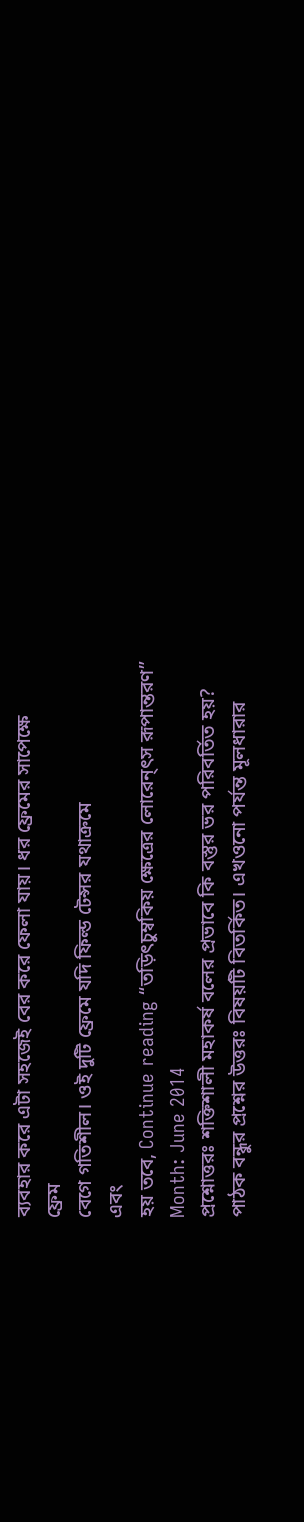ব্যবহার করে এটা সহজেই বের করে ফেলা যায়। ধর ফ্রেমের সাপেক্ষে
ফ্রেম
বেগে গতিশীল। ওই দুটি ফ্রেমে যদি ফিল্ড টেন্সর যথাক্রমে
এবং
হয় তবে, Continue reading “তড়িৎচুম্বকিয় ক্ষেত্রের লোরেন্ৎস রূপান্তরণ”
Month: June 2014
প্রশ্নোত্তরঃ শক্তিশালী মহাকর্ষ বলের প্রভাবে কি বস্তুর ভর পরিবর্তিত হয়?
পাঠক বন্ধুর প্রশ্নের উত্তরঃ বিষয়টি বিতর্কিত। এখওনো পর্যন্ত মূলধারার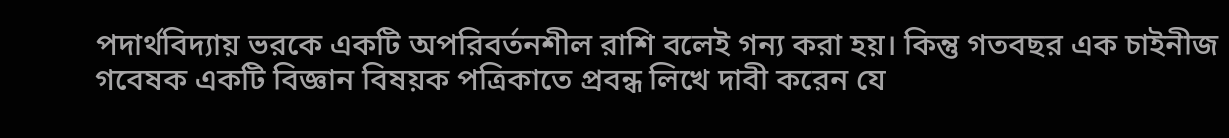পদার্থবিদ্যায় ভরকে একটি অপরিবর্তনশীল রাশি বলেই গন্য করা হয়। কিন্তু গতবছর এক চাইনীজ গবেষক একটি বিজ্ঞান বিষয়ক পত্রিকাতে প্রবন্ধ লিখে দাবী করেন যে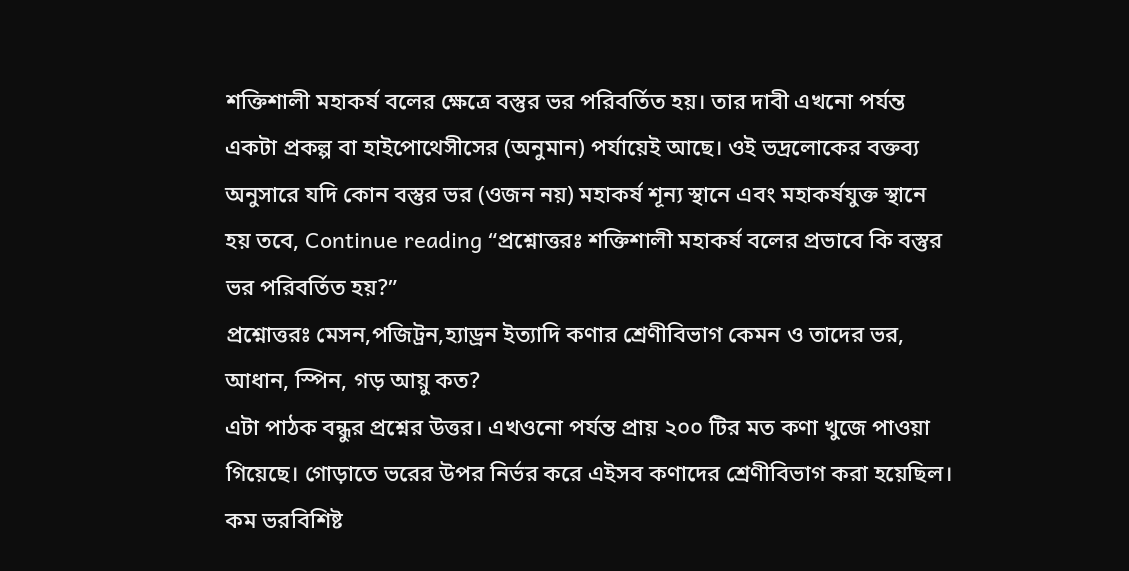শক্তিশালী মহাকর্ষ বলের ক্ষেত্রে বস্তুর ভর পরিবর্তিত হয়। তার দাবী এখনো পর্যন্ত একটা প্রকল্প বা হাইপোথেসীসের (অনুমান) পর্যায়েই আছে। ওই ভদ্রলোকের বক্তব্য অনুসারে যদি কোন বস্তুর ভর (ওজন নয়) মহাকর্ষ শূন্য স্থানে এবং মহাকর্ষযুক্ত স্থানে
হয় তবে, Continue reading “প্রশ্নোত্তরঃ শক্তিশালী মহাকর্ষ বলের প্রভাবে কি বস্তুর ভর পরিবর্তিত হয়?”
প্রশ্নোত্তরঃ মেসন,পজিট্রন,হ্যাড্রন ইত্যাদি কণার শ্রেণীবিভাগ কেমন ও তাদের ভর, আধান, স্পিন, গড় আয়ু কত?
এটা পাঠক বন্ধুর প্রশ্নের উত্তর। এখওনো পর্যন্ত প্রায় ২০০ টির মত কণা খুজে পাওয়া গিয়েছে। গোড়াতে ভরের উপর নির্ভর করে এইসব কণাদের শ্রেণীবিভাগ করা হয়েছিল। কম ভরবিশিষ্ট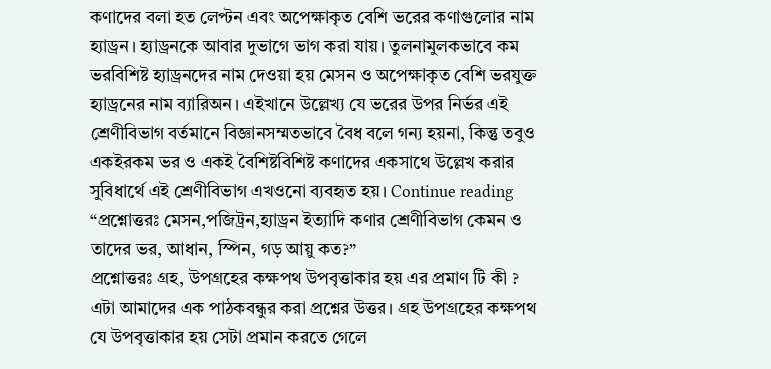কণাদের বলা হত লেপ্টন এবং অপেক্ষাকৃত বেশি ভরের কণাগুলোর নাম হ্যাড্রন। হ্যাড্রনকে আবার দুভাগে ভাগ করা যায়। তুলনামুলকভাবে কম ভরবিশিষ্ট হ্যাড্রনদের নাম দেওয়া হয় মেসন ও অপেক্ষাকৃত বেশি ভরযুক্ত হ্যাড্রনের নাম ব্যারিঅন। এইখানে উল্লেখ্য যে ভরের উপর নির্ভর এই শ্রেণীবিভাগ বর্তমানে বিজ্ঞানসম্মতভাবে বৈধ বলে গন্য হয়না, কিন্তু তবুও একইরকম ভর ও একই বৈশিষ্টবিশিষ্ট কণাদের একসাথে উল্লেখ করার সুবিধার্থে এই শ্রেণীবিভাগ এখওনো ব্যবহৃত হয়। Continue reading “প্রশ্নোত্তরঃ মেসন,পজিট্রন,হ্যাড্রন ইত্যাদি কণার শ্রেণীবিভাগ কেমন ও তাদের ভর, আধান, স্পিন, গড় আয়ু কত?”
প্রশ্নোত্তরঃ গ্রহ, উপগ্রহের কক্ষপথ উপবৃত্তাকার হয় এর প্রমাণ টি কী ?
এটা আমাদের এক পাঠকবন্ধুর করা প্রশ্নের উত্তর। গ্রহ উপগ্রহের কক্ষপথ যে উপবৃত্তাকার হয় সেটা প্রমান করতে গেলে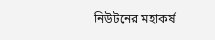নিউটনের মহাকর্ষ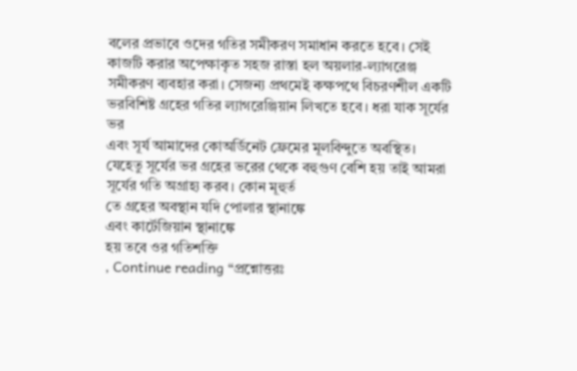বলের প্রভাবে ওদের গতির সমীকরণ সমাধান করতে হবে। সেই কাজটি করার অপেক্ষাকৃত সহজ রাস্তা হল অয়লার-ল্যাগরেঞ্জ সমীকরণ ব্যবহার করা। সেজন্য প্রথমেই কক্ষপথে বিচরণশীল একটি ভরবিশিষ্ট গ্রহের গতির ল্যাগরেঞ্জিয়ান লিখতে হবে। ধরা যাক সূর্যের ভর
এবং সূর্য আমাদের কোঅর্ডিনেট ফ্রেমের মূলবিন্দুতে অবস্থিত। যেহেতু সূর্যের ভর গ্রহের ভরের থেকে বহুগুণ বেশি হয় তাই আমরা সূর্যের গতি অগ্রাহ্য করব। কোন মূহুর্ত
তে গ্রহের অবস্থান যদি পোলার স্থানাঙ্কে
এবং কার্টেজিয়ান স্থানাঙ্কে
হয় তবে ওর গতিশক্তি
, Continue reading “প্রশ্নোত্তরঃ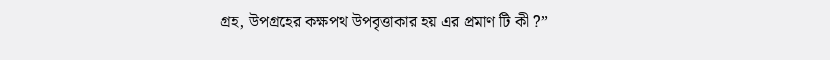গ্রহ, উপগ্রহের কক্ষপথ উপবৃত্তাকার হয় এর প্রমাণ টি কী ?”